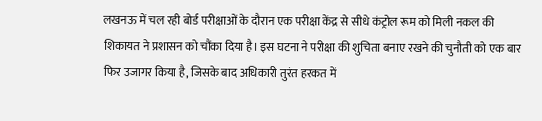लखनऊ में चल रही बोर्ड परीक्षाओं के दौरान एक परीक्षा केंद्र से सीधे कंट्रोल रूम को मिली नकल की शिकायत ने प्रशासन को चौंका दिया है। इस घटना ने परीक्षा की शुचिता बनाए रखने की चुनौती को एक बार फिर उजागर किया है, जिसके बाद अधिकारी तुरंत हरकत में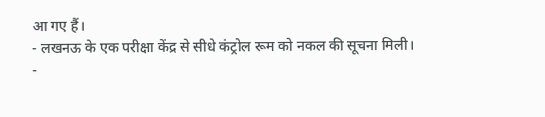आ गए हैं।
- लखनऊ के एक परीक्षा केंद्र से सीधे कंट्रोल रूम को नकल की सूचना मिली।
-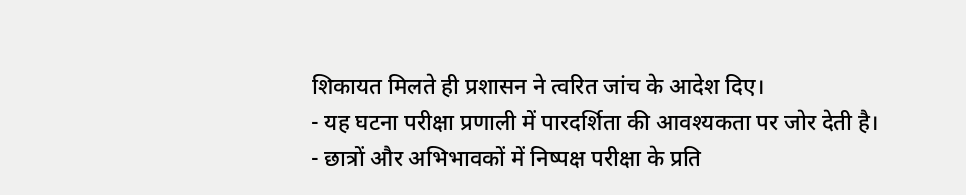शिकायत मिलते ही प्रशासन ने त्वरित जांच के आदेश दिए।
- यह घटना परीक्षा प्रणाली में पारदर्शिता की आवश्यकता पर जोर देती है।
- छात्रों और अभिभावकों में निष्पक्ष परीक्षा के प्रति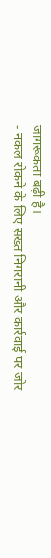जागरूकता बढ़ी है।
- नकल रोकने के लिए सख्त निगरानी और कार्रवाई पर जोर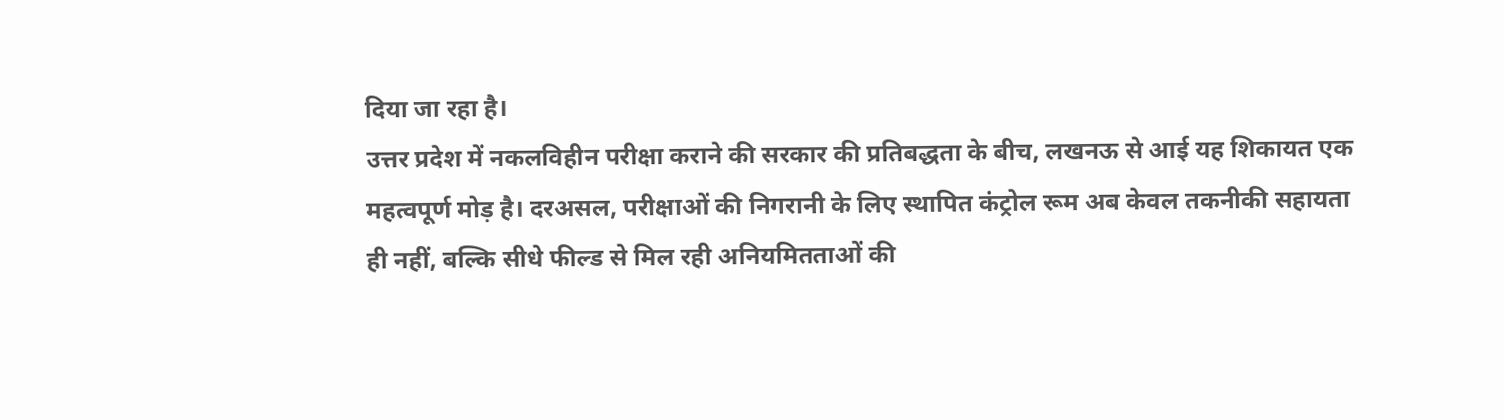दिया जा रहा है।
उत्तर प्रदेश में नकलविहीन परीक्षा कराने की सरकार की प्रतिबद्धता के बीच, लखनऊ से आई यह शिकायत एक महत्वपूर्ण मोड़ है। दरअसल, परीक्षाओं की निगरानी के लिए स्थापित कंट्रोल रूम अब केवल तकनीकी सहायता ही नहीं, बल्कि सीधे फील्ड से मिल रही अनियमितताओं की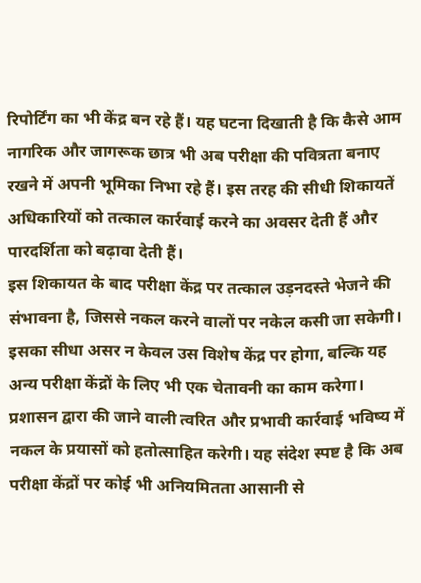रिपोर्टिंग का भी केंद्र बन रहे हैं। यह घटना दिखाती है कि कैसे आम नागरिक और जागरूक छात्र भी अब परीक्षा की पवित्रता बनाए रखने में अपनी भूमिका निभा रहे हैं। इस तरह की सीधी शिकायतें अधिकारियों को तत्काल कार्रवाई करने का अवसर देती हैं और पारदर्शिता को बढ़ावा देती हैं।
इस शिकायत के बाद परीक्षा केंद्र पर तत्काल उड़नदस्ते भेजने की संभावना है, जिससे नकल करने वालों पर नकेल कसी जा सकेगी। इसका सीधा असर न केवल उस विशेष केंद्र पर होगा, बल्कि यह अन्य परीक्षा केंद्रों के लिए भी एक चेतावनी का काम करेगा। प्रशासन द्वारा की जाने वाली त्वरित और प्रभावी कार्रवाई भविष्य में नकल के प्रयासों को हतोत्साहित करेगी। यह संदेश स्पष्ट है कि अब परीक्षा केंद्रों पर कोई भी अनियमितता आसानी से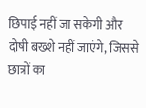छिपाई नहीं जा सकेगी और दोषी बख्शे नहीं जाएंगे, जिससे छात्रों का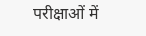परीक्षाओं में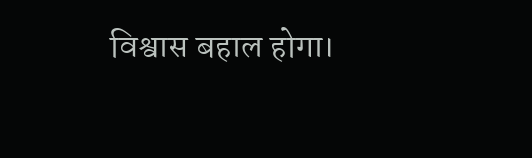विश्वास बहाल होगा।